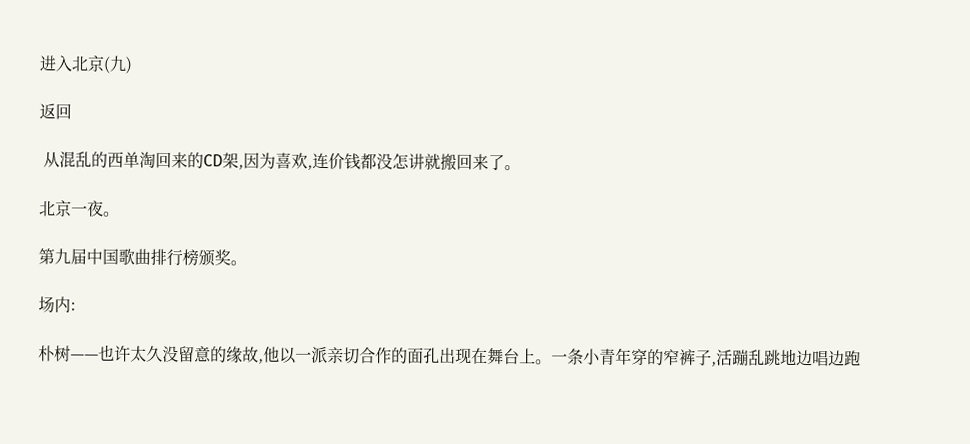进入北京(九)

返回

 从混乱的西单淘回来的CD架,因为喜欢,连价钱都没怎讲就搬回来了。

北京一夜。

第九届中国歌曲排行榜颁奖。

场内:

朴树——也许太久没留意的缘故,他以一派亲切合作的面孔出现在舞台上。一条小青年穿的窄裤子,活蹦乱跳地边唱边跑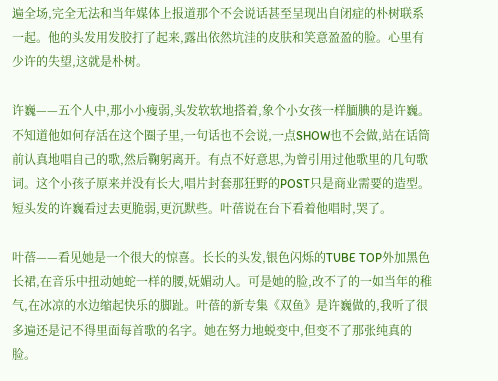遍全场,完全无法和当年媒体上报道那个不会说话甚至呈现出自闭症的朴树联系一起。他的头发用发胶打了起来,露出依然坑洼的皮肤和笑意盈盈的脸。心里有少许的失望,这就是朴树。

许巍——五个人中,那小小瘦弱,头发软软地搭着,象个小女孩一样腼腆的是许巍。不知道他如何存活在这个圈子里,一句话也不会说,一点SHOW也不会做,站在话筒前认真地唱自己的歌,然后鞠躬离开。有点不好意思,为曾引用过他歌里的几句歌词。这个小孩子原来并没有长大,唱片封套那狂野的POST只是商业需要的造型。短头发的许巍看过去更脆弱,更沉默些。叶蓓说在台下看着他唱时,哭了。

叶蓓——看见她是一个很大的惊喜。长长的头发,银色闪烁的TUBE TOP外加黑色长裙,在音乐中扭动她蛇一样的腰,妩媚动人。可是她的脸,改不了的一如当年的稚气,在冰凉的水边缩起快乐的脚趾。叶蓓的新专集《双鱼》是许巍做的,我听了很多遍还是记不得里面每首歌的名字。她在努力地蜕变中,但变不了那张纯真的脸。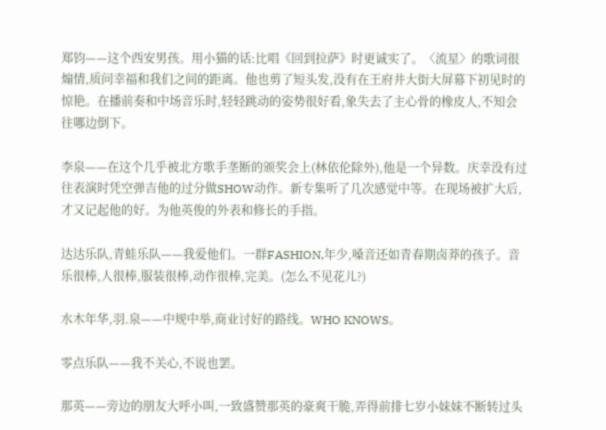郑钧——这个西安男孩。用小猫的话:比唱《回到拉萨》时更诚实了。〈流星〉的歌词很煽情,质问幸福和我们之间的距离。他也剪了短头发,没有在王府井大街大屏幕下初见时的惊艳。在播前奏和中场音乐时,轻轻跳动的姿势很好看,象失去了主心骨的橡皮人,不知会往哪边倒下。

李泉——在这个几乎被北方歌手垄断的颁奖会上(林依伦除外),他是一个异数。庆幸没有过往表演时凭空弹吉他的过分做SHOW动作。新专集听了几次感觉中等。在现场被扩大后,才又记起他的好。为他英俊的外表和修长的手指。

达达乐队,青蛙乐队——我爱他们。一群FASHION,年少,嗓音还如青春期卤莽的孩子。音乐很棒,人很棒,服装很棒,动作很棒,完美。(怎么不见花儿?)

水木年华,羽.泉——中规中举,商业讨好的路线。WHO KNOWS。

零点乐队——我不关心,不说也罢。

那英——旁边的朋友大呼小叫,一致盛赞那英的豪爽干脆,弄得前排七岁小妹妹不断转过头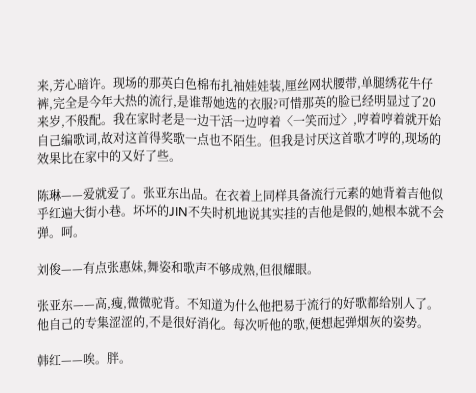来,芳心暗许。现场的那英白色棉布扎袖娃娃装,厘丝网状腰带,单腿绣花牛仔裤,完全是今年大热的流行,是谁帮她选的衣服?可惜那英的脸已经明显过了20来岁,不般配。我在家时老是一边干活一边哼着〈一笑而过〉,哼着哼着就开始自己编歌词,故对这首得奖歌一点也不陌生。但我是讨厌这首歌才哼的,现场的效果比在家中的又好了些。

陈琳——爱就爱了。张亚东出品。在衣着上同样具备流行元素的她背着吉他似乎红遍大街小巷。坏坏的JIN不失时机地说其实挂的吉他是假的,她根本就不会弹。呵。

刘俊——有点张惠妹,舞姿和歌声不够成熟,但很耀眼。

张亚东——高,瘦,微微驼背。不知道为什么他把易于流行的好歌都给别人了。他自己的专集涩涩的,不是很好消化。每次听他的歌,便想起弹烟灰的姿势。

韩红——唉。胖。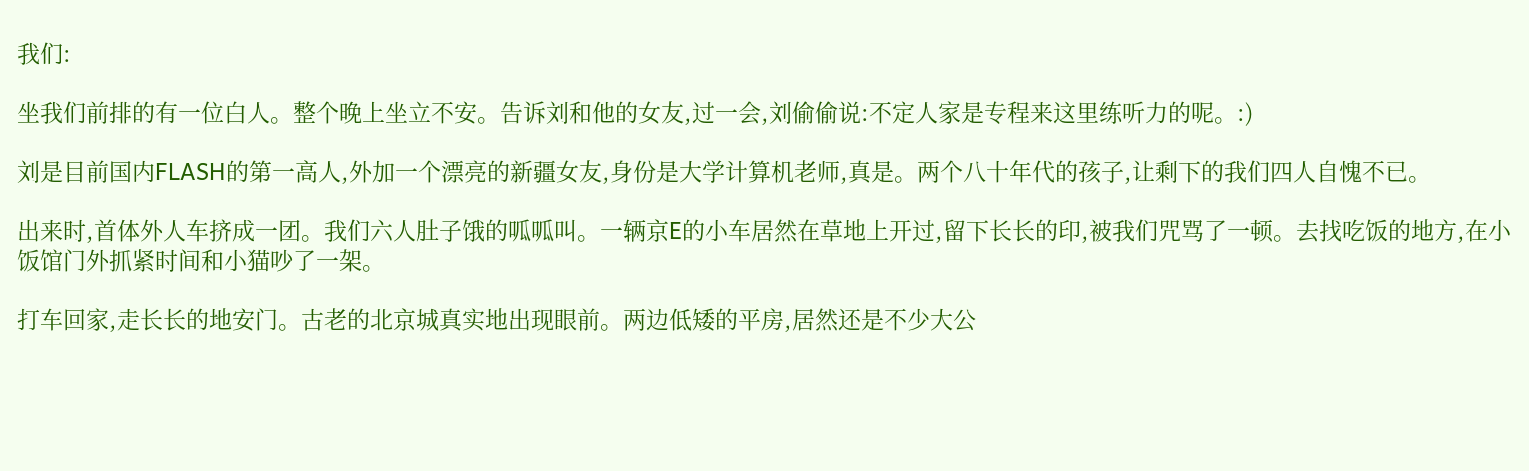我们:

坐我们前排的有一位白人。整个晚上坐立不安。告诉刘和他的女友,过一会,刘偷偷说:不定人家是专程来这里练听力的呢。:)

刘是目前国内FLASH的第一高人,外加一个漂亮的新疆女友,身份是大学计算机老师,真是。两个八十年代的孩子,让剩下的我们四人自愧不已。

出来时,首体外人车挤成一团。我们六人肚子饿的呱呱叫。一辆京E的小车居然在草地上开过,留下长长的印,被我们咒骂了一顿。去找吃饭的地方,在小饭馆门外抓紧时间和小猫吵了一架。

打车回家,走长长的地安门。古老的北京城真实地出现眼前。两边低矮的平房,居然还是不少大公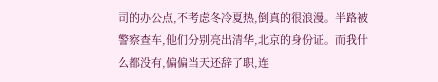司的办公点,不考虑冬冷夏热,倒真的很浪漫。半路被警察查车,他们分别亮出清华,北京的身份证。而我什么都没有,偏偏当天还辞了职,连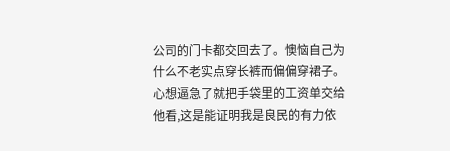公司的门卡都交回去了。懊恼自己为什么不老实点穿长裤而偏偏穿裙子。心想逼急了就把手袋里的工资单交给他看,这是能证明我是良民的有力依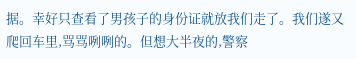据。幸好只查看了男孩子的身份证就放我们走了。我们遂又爬回车里,骂骂咧咧的。但想大半夜的,警察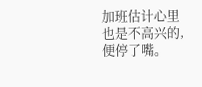加班估计心里也是不高兴的,便停了嘴。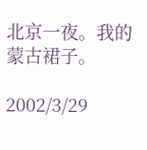北京一夜。我的蒙古裙子。

2002/3/29